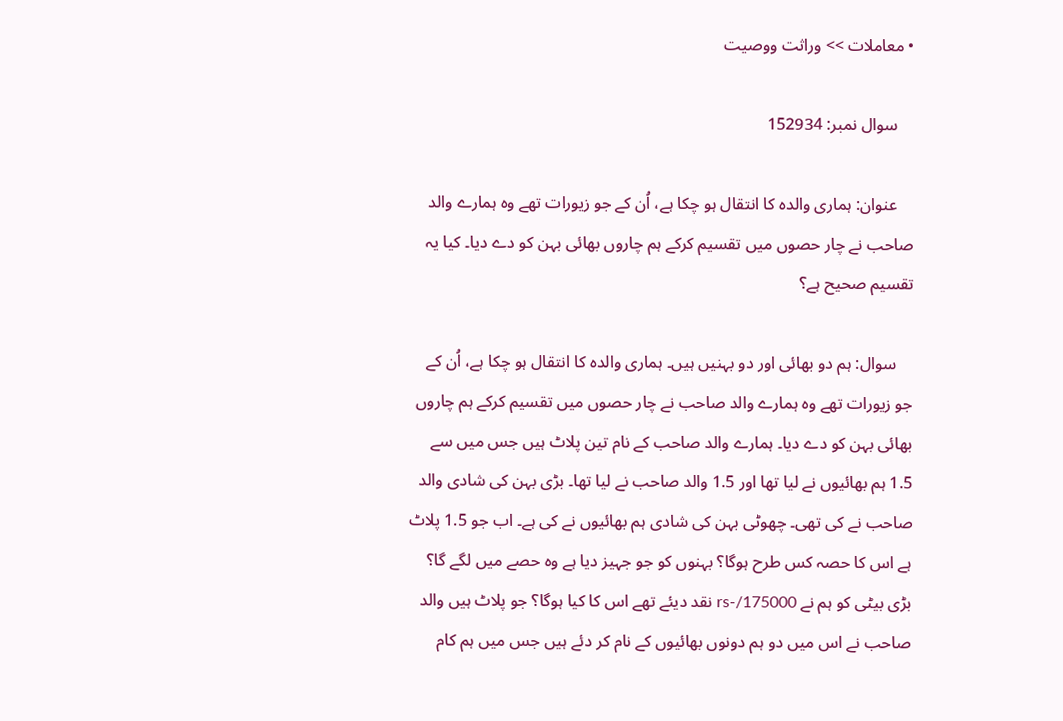• معاملات >> وراثت ووصیت

    سوال نمبر: 152934

    عنوان: ہماری والدہ کا انتقال ہو چکا ہے، اُن کے جو زیورات تھے وہ ہمارے والد صاحب نے چار حصوں میں تقسیم کرکے ہم چاروں بھائی بہن کو دے دیا۔ كیا یہ تقسیم صحیح ہے؟

    سوال: ہم دو بھائی اور دو بہنیں ہیں۔ ہماری والدہ کا انتقال ہو چکا ہے، اُن کے جو زیورات تھے وہ ہمارے والد صاحب نے چار حصوں میں تقسیم کرکے ہم چاروں بھائی بہن کو دے دیا۔ ہمارے والد صاحب کے نام تین پلاٹ ہیں جس میں سے 1.5 ہم بھائیوں نے لیا تھا اور 1.5 والد صاحب نے لیا تھا۔ بڑی بہن کی شادی والد صاحب نے کی تھی۔ چھوٹی بہن کی شادی ہم بھائیوں نے کی ہے۔ اب جو 1.5 پلاٹ ہے اس کا حصہ کس طرح ہوگا؟ بہنوں کو جو جہیز دیا ہے وہ حصے میں لگے گا؟ بڑی بیٹی کو ہم نے 175000/-rs نقد دیئے تھے اس کا کیا ہوگا؟ جو پلاٹ ہیں والد صاحب نے اس میں دو ہم دونوں بھائیوں کے نام کر دئے ہیں جس میں ہم کام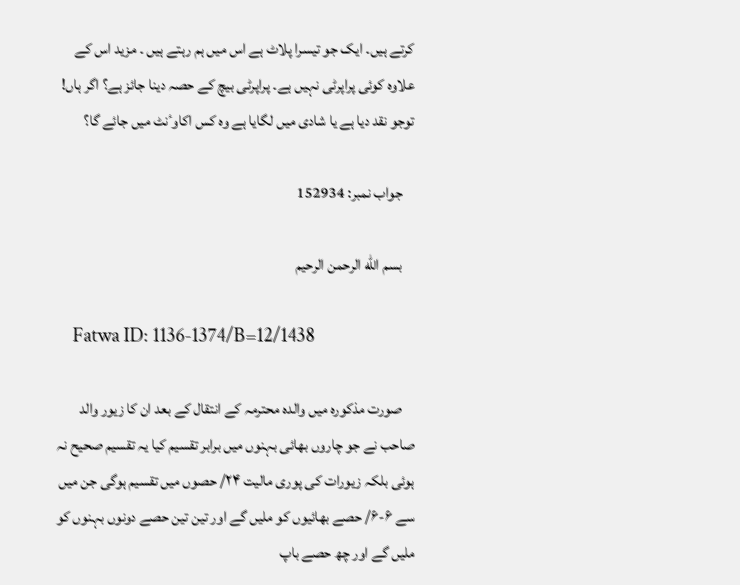کرتے ہیں۔ ایک جو تیسرا پلاٹ ہے اس میں ہم رہتے ہیں ۔ مزید اس کے علاوہ کوئی پراپرٹی نہیں ہے۔ پراپرٹی بیچ کے حصہ دینا جائز ہے؟ اگر ہاں! توجو نقد دیا ہے یا شادی میں لگایا ہے وہ کس اکاوٴنٹ میں جائے گا؟

    جواب نمبر: 152934

    بسم الله الرحمن الرحيم

    Fatwa ID: 1136-1374/B=12/1438

    صورت مذکورہ میں والدہ محترمہ کے انتقال کے بعد ان کا زیور والد صاحب نے جو چاروں بھائی بہنوں میں برابر تقسیم کیا یہ تقسیم صحیح نہ ہوئی بلکہ زیورات کی پوری مالیت ۲۴/ حصوں میں تقسیم ہوگی جن میں سے ۶-۶/ حصے بھائیوں کو ملیں گے اور تین تین حصے دونوں بہنوں کو ملیں گے اور چھ حصے باپ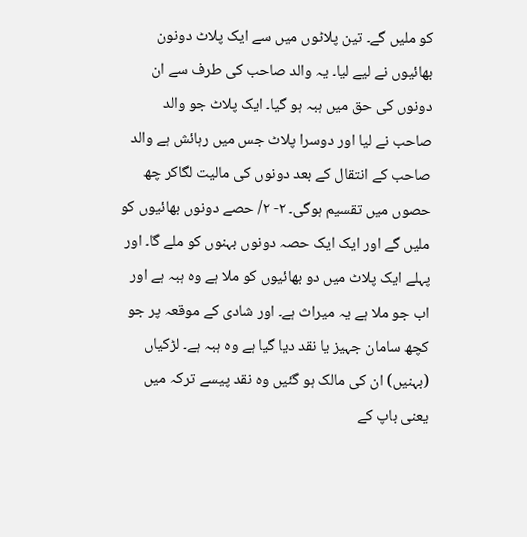کو ملیں گے۔ تین پلاٹوں میں سے ایک پلاٹ دونون بھائیوں نے لیے لیا۔ یہ والد صاحب کی طرف سے ان دونوں کی حق میں ہبہ ہو گیا۔ ایک پلاٹ جو والد صاحب نے لیا اور دوسرا پلاٹ جس میں رہائش ہے والد صاحب کے انتقال کے بعد دونوں کی مالیت لگاکر چھ حصوں میں تقسیم ہوگی۔ ۲- ۲/ حصے دونوں بھائیوں کو ملیں گے اور ایک ایک حصہ دونوں بہنوں کو ملے گا۔ اور پہلے ایک پلاٹ میں دو بھائیوں کو ملا ہے وہ ہبہ ہے اور اب جو ملا ہے یہ میراث ہے۔ اور شادی کے موقعہ پر جو کچھ سامان جہیز یا نقد دیا گیا ہے وہ ہبہ ہے۔ لڑکیاں (بہنیں) ان کی مالک ہو گئیں وہ نقد پیسے ترکہ میں یعنی باپ کے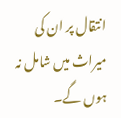انتقال پر ان کی میراث میں شامل نہ ہوں گے۔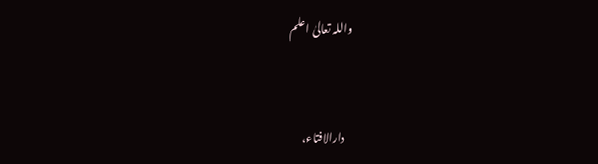واللہ تعالیٰ اعلم


    دارالافتاء،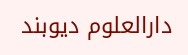دارالعلوم دیوبند